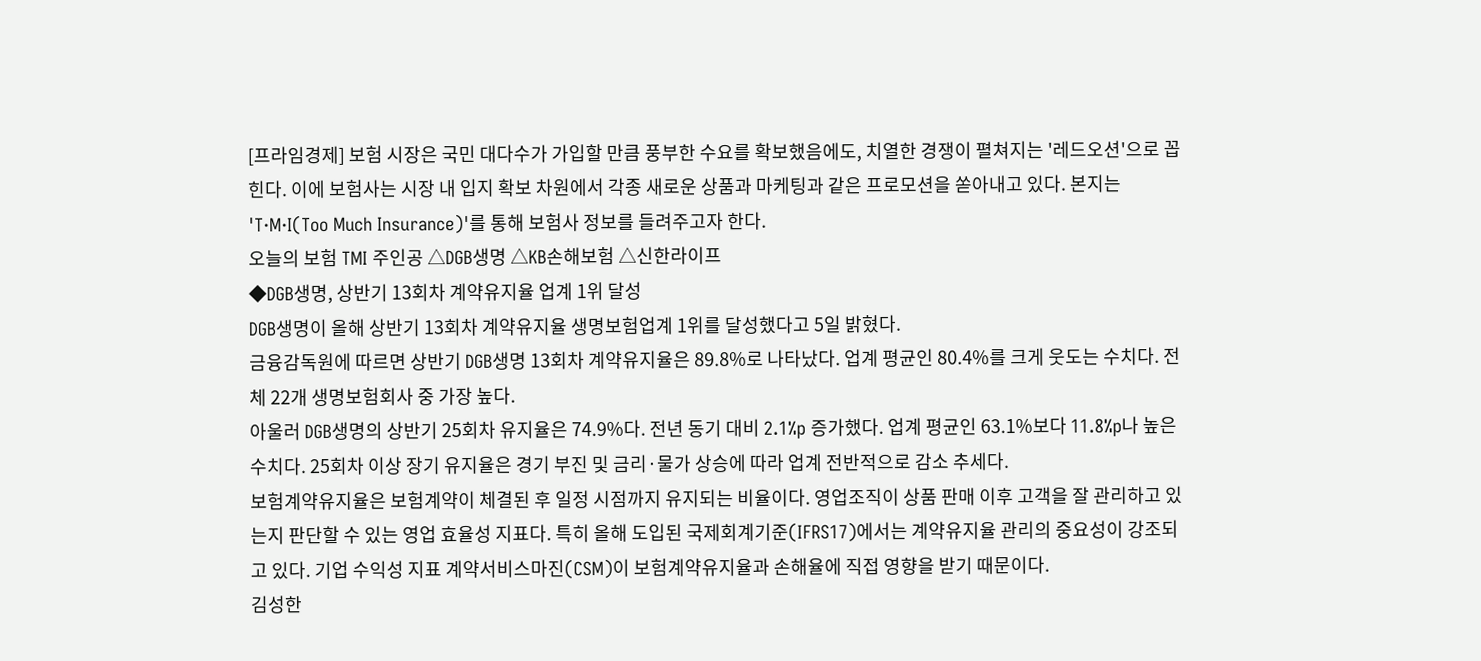[프라임경제] 보험 시장은 국민 대다수가 가입할 만큼 풍부한 수요를 확보했음에도, 치열한 경쟁이 펼쳐지는 '레드오션'으로 꼽힌다. 이에 보험사는 시장 내 입지 확보 차원에서 각종 새로운 상품과 마케팅과 같은 프로모션을 쏟아내고 있다. 본지는 'T·M·I(Too Much Insurance)'를 통해 보험사 정보를 들려주고자 한다.
오늘의 보험 TMI 주인공 △DGB생명 △KB손해보험 △신한라이프
◆DGB생명, 상반기 13회차 계약유지율 업계 1위 달성
DGB생명이 올해 상반기 13회차 계약유지율 생명보험업계 1위를 달성했다고 5일 밝혔다.
금융감독원에 따르면 상반기 DGB생명 13회차 계약유지율은 89.8%로 나타났다. 업계 평균인 80.4%를 크게 웃도는 수치다. 전체 22개 생명보험회사 중 가장 높다.
아울러 DGB생명의 상반기 25회차 유지율은 74.9%다. 전년 동기 대비 2.1%p 증가했다. 업계 평균인 63.1%보다 11.8%p나 높은 수치다. 25회차 이상 장기 유지율은 경기 부진 및 금리·물가 상승에 따라 업계 전반적으로 감소 추세다.
보험계약유지율은 보험계약이 체결된 후 일정 시점까지 유지되는 비율이다. 영업조직이 상품 판매 이후 고객을 잘 관리하고 있는지 판단할 수 있는 영업 효율성 지표다. 특히 올해 도입된 국제회계기준(IFRS17)에서는 계약유지율 관리의 중요성이 강조되고 있다. 기업 수익성 지표 계약서비스마진(CSM)이 보험계약유지율과 손해율에 직접 영향을 받기 때문이다.
김성한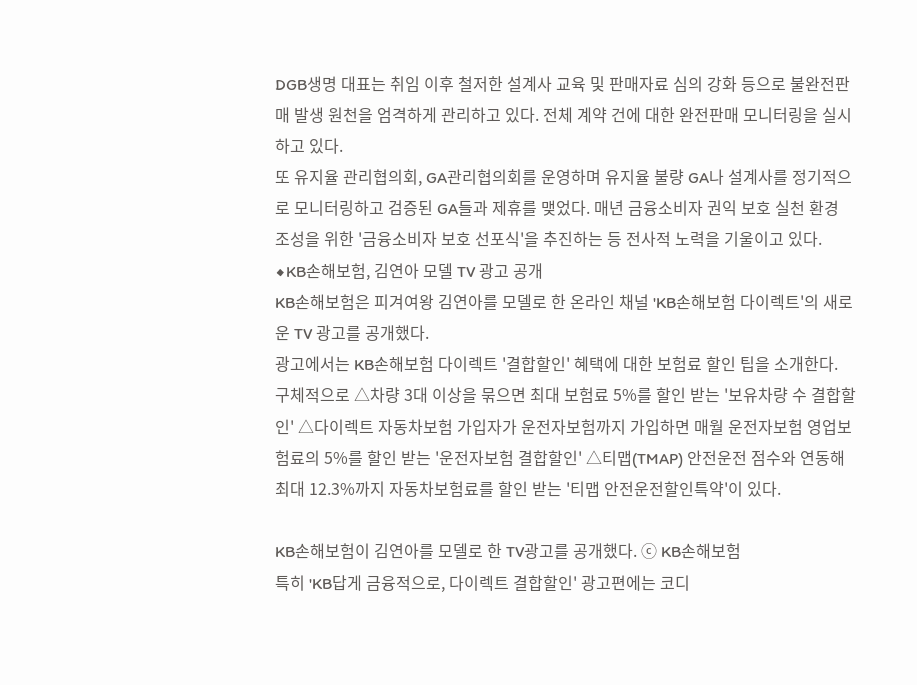DGB생명 대표는 취임 이후 철저한 설계사 교육 및 판매자료 심의 강화 등으로 불완전판매 발생 원천을 엄격하게 관리하고 있다. 전체 계약 건에 대한 완전판매 모니터링을 실시하고 있다.
또 유지율 관리협의회, GA관리협의회를 운영하며 유지율 불량 GA나 설계사를 정기적으로 모니터링하고 검증된 GA들과 제휴를 맺었다. 매년 금융소비자 권익 보호 실천 환경 조성을 위한 '금융소비자 보호 선포식'을 추진하는 등 전사적 노력을 기울이고 있다.
◆KB손해보험, 김연아 모델 TV 광고 공개
KB손해보험은 피겨여왕 김연아를 모델로 한 온라인 채널 'KB손해보험 다이렉트'의 새로운 TV 광고를 공개했다.
광고에서는 KB손해보험 다이렉트 '결합할인' 혜택에 대한 보험료 할인 팁을 소개한다. 구체적으로 △차량 3대 이상을 묶으면 최대 보험료 5%를 할인 받는 '보유차량 수 결합할인' △다이렉트 자동차보험 가입자가 운전자보험까지 가입하면 매월 운전자보험 영업보험료의 5%를 할인 받는 '운전자보험 결합할인' △티맵(TMAP) 안전운전 점수와 연동해 최대 12.3%까지 자동차보험료를 할인 받는 '티맵 안전운전할인특약'이 있다.

KB손해보험이 김연아를 모델로 한 TV광고를 공개했다. ⓒ KB손해보험
특히 'KB답게 금융적으로, 다이렉트 결합할인' 광고편에는 코디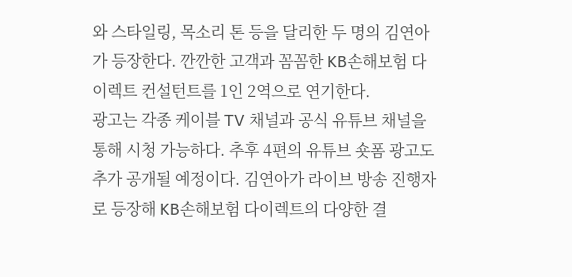와 스타일링, 목소리 톤 등을 달리한 두 명의 김연아가 등장한다. 깐깐한 고객과 꼼꼼한 KB손해보험 다이렉트 컨설턴트를 1인 2역으로 연기한다.
광고는 각종 케이블 TV 채널과 공식 유튜브 채널을 통해 시청 가능하다. 추후 4편의 유튜브 숏폼 광고도 추가 공개될 예정이다. 김연아가 라이브 방송 진행자로 등장해 KB손해보험 다이렉트의 다양한 결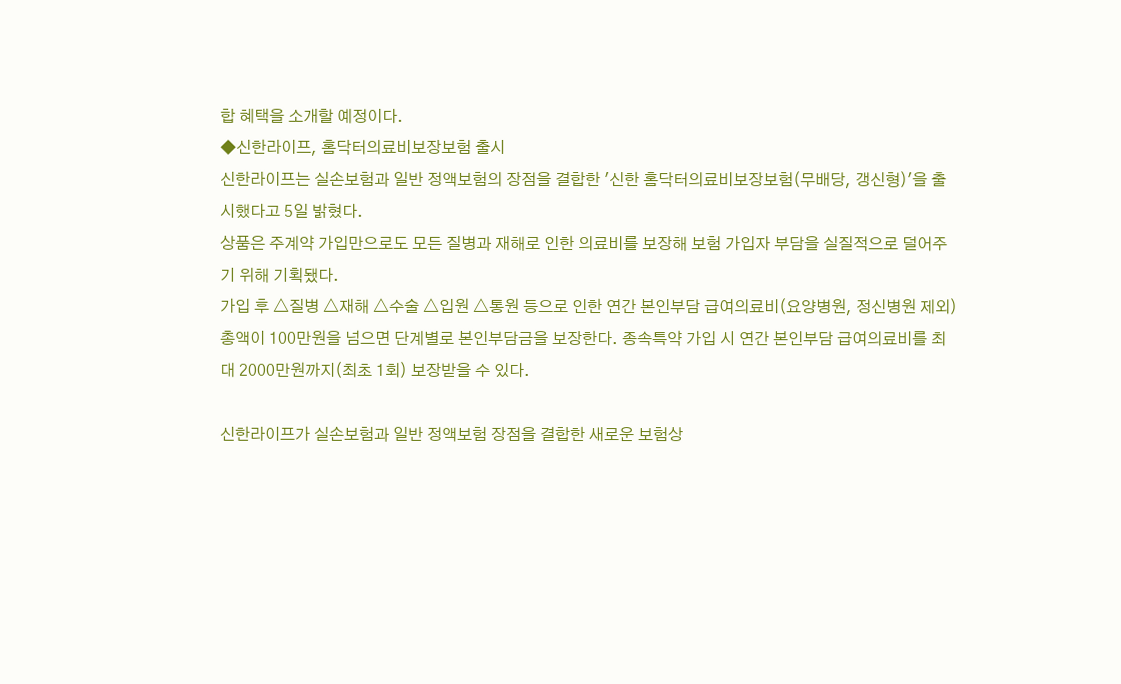합 혜택을 소개할 예정이다.
◆신한라이프, 홈닥터의료비보장보험 출시
신한라이프는 실손보험과 일반 정액보험의 장점을 결합한 '신한 홈닥터의료비보장보험(무배당, 갱신형)'을 출시했다고 5일 밝혔다.
상품은 주계약 가입만으로도 모든 질병과 재해로 인한 의료비를 보장해 보험 가입자 부담을 실질적으로 덜어주기 위해 기획됐다.
가입 후 △질병 △재해 △수술 △입원 △통원 등으로 인한 연간 본인부담 급여의료비(요양병원, 정신병원 제외) 총액이 100만원을 넘으면 단계별로 본인부담금을 보장한다. 종속특약 가입 시 연간 본인부담 급여의료비를 최대 2000만원까지(최초 1회) 보장받을 수 있다.

신한라이프가 실손보험과 일반 정액보험 장점을 결합한 새로운 보험상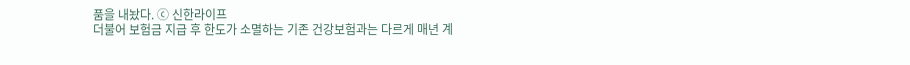품을 내놨다. ⓒ 신한라이프
더불어 보험금 지급 후 한도가 소멸하는 기존 건강보험과는 다르게 매년 계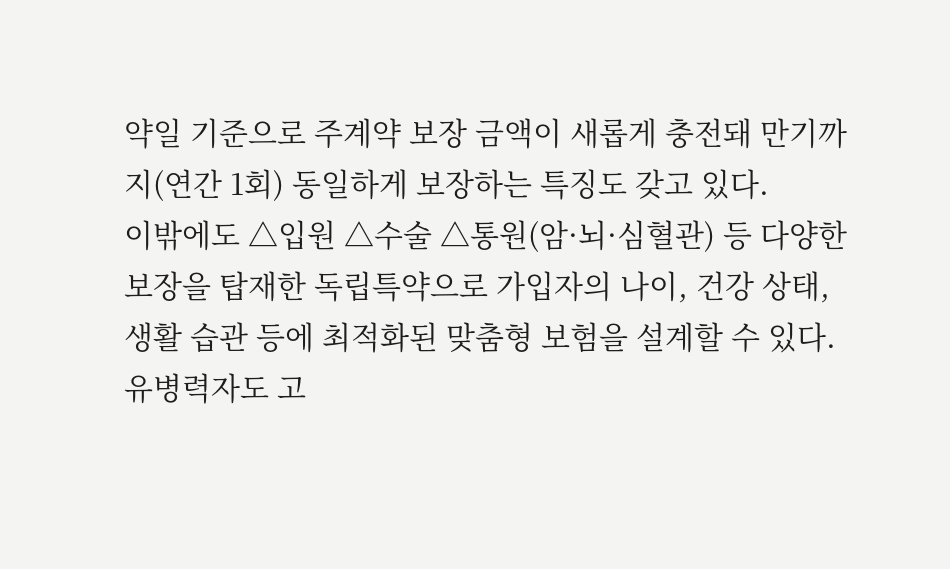약일 기준으로 주계약 보장 금액이 새롭게 충전돼 만기까지(연간 1회) 동일하게 보장하는 특징도 갖고 있다.
이밖에도 △입원 △수술 △통원(암·뇌·심혈관) 등 다양한 보장을 탑재한 독립특약으로 가입자의 나이, 건강 상태, 생활 습관 등에 최적화된 맞춤형 보험을 설계할 수 있다. 유병력자도 고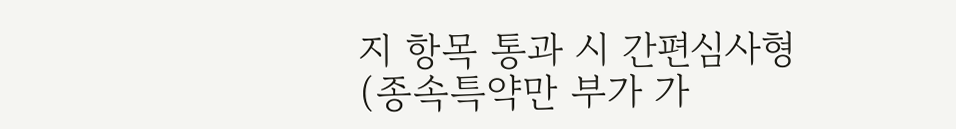지 항목 통과 시 간편심사형(종속특약만 부가 가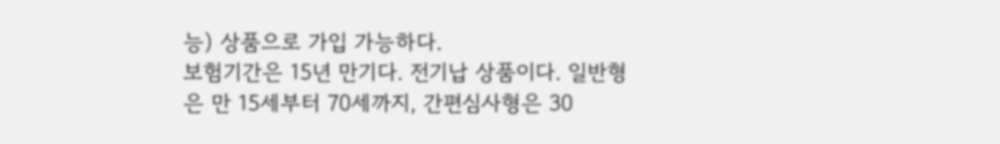능) 상품으로 가입 가능하다.
보험기간은 15년 만기다. 전기납 상품이다. 일반형은 만 15세부터 70세까지, 간편심사형은 30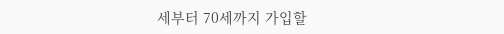세부터 70세까지 가입할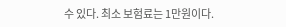수 있다. 최소 보험료는 1만원이다.